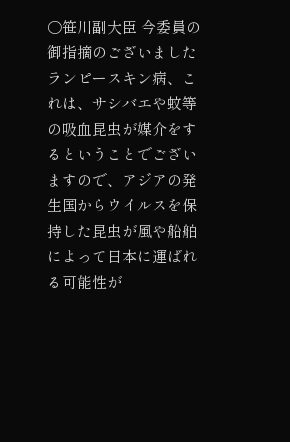○笹川副大臣 今委員の御指摘のございましたランピースキン病、これは、サシバエや蚊等の吸血昆虫が媒介をするということでございますので、アジアの発生国からウイルスを保持した昆虫が風や船舶によって日本に運ばれる可能性が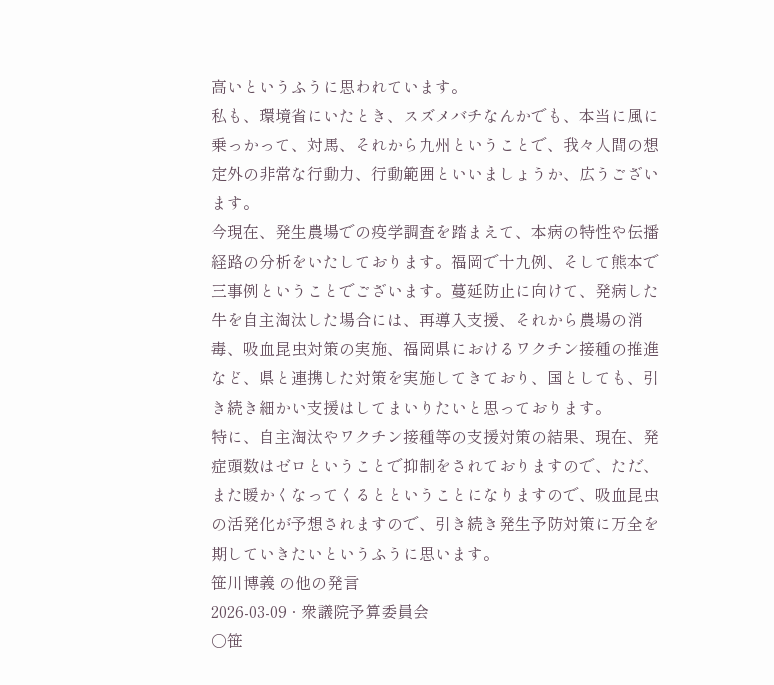高いというふうに思われています。
私も、環境省にいたとき、スズメバチなんかでも、本当に風に乗っかって、対馬、それから九州ということで、我々人間の想定外の非常な行動力、行動範囲といいましょうか、広うございます。
今現在、発生農場での疫学調査を踏まえて、本病の特性や伝播経路の分析をいたしております。福岡で十九例、そして熊本で三事例ということでございます。蔓延防止に向けて、発病した牛を自主淘汰した場合には、再導入支援、それから農場の消毒、吸血昆虫対策の実施、福岡県におけるワクチン接種の推進など、県と連携した対策を実施してきており、国としても、引き続き細かい支援はしてまいりたいと思っております。
特に、自主淘汰やワクチン接種等の支援対策の結果、現在、発症頭数はゼロということで抑制をされておりますので、ただ、また暖かくなってくるとということになりますので、吸血昆虫の活発化が予想されますので、引き続き発生予防対策に万全を期していきたいというふうに思います。
笹川博義 の他の発言
2026-03-09 · 衆議院予算委員会
○笹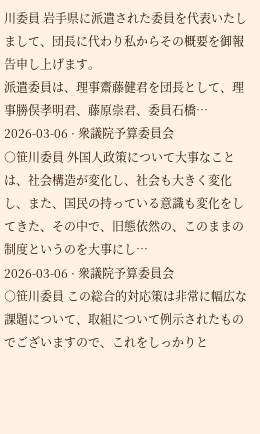川委員 岩手県に派遣された委員を代表いたしまして、団長に代わり私からその概要を御報告申し上げます。
派遣委員は、理事齋藤健君を団長として、理事勝俣孝明君、藤原崇君、委員石橋…
2026-03-06 · 衆議院予算委員会
○笹川委員 外国人政策について大事なことは、社会構造が変化し、社会も大きく変化し、また、国民の持っている意識も変化をしてきた、その中で、旧態依然の、このままの制度というのを大事にし…
2026-03-06 · 衆議院予算委員会
○笹川委員 この総合的対応策は非常に幅広な課題について、取組について例示されたものでございますので、これをしっかりと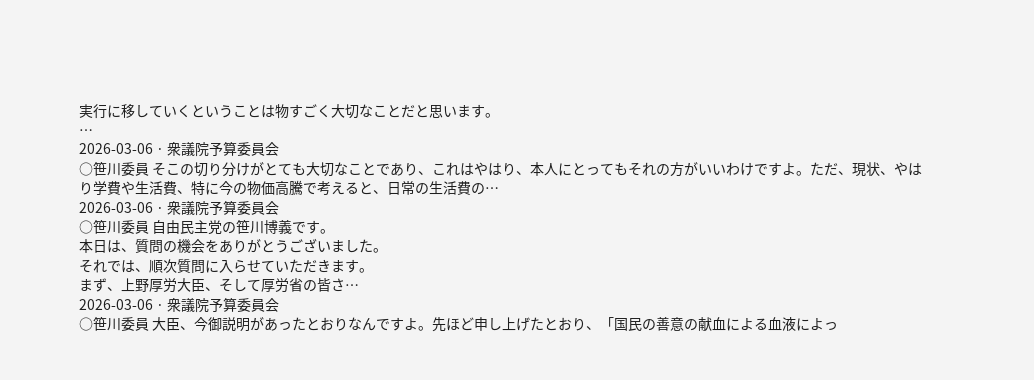実行に移していくということは物すごく大切なことだと思います。
…
2026-03-06 · 衆議院予算委員会
○笹川委員 そこの切り分けがとても大切なことであり、これはやはり、本人にとってもそれの方がいいわけですよ。ただ、現状、やはり学費や生活費、特に今の物価高騰で考えると、日常の生活費の…
2026-03-06 · 衆議院予算委員会
○笹川委員 自由民主党の笹川博義です。
本日は、質問の機会をありがとうございました。
それでは、順次質問に入らせていただきます。
まず、上野厚労大臣、そして厚労省の皆さ…
2026-03-06 · 衆議院予算委員会
○笹川委員 大臣、今御説明があったとおりなんですよ。先ほど申し上げたとおり、「国民の善意の献血による血液によっ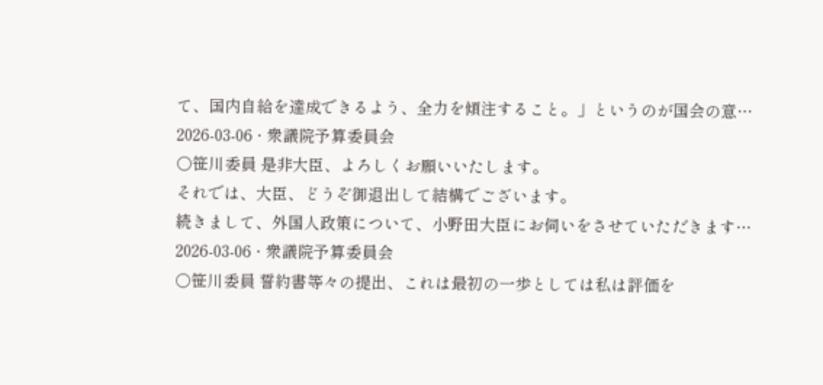て、国内自給を達成できるよう、全力を傾注すること。」というのが国会の意…
2026-03-06 · 衆議院予算委員会
○笹川委員 是非大臣、よろしくお願いいたします。
それでは、大臣、どうぞ御退出して結構でございます。
続きまして、外国人政策について、小野田大臣にお伺いをさせていただきます…
2026-03-06 · 衆議院予算委員会
○笹川委員 誓約書等々の提出、これは最初の一歩としては私は評価を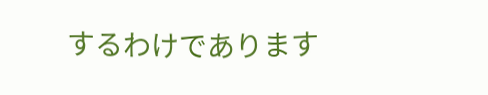するわけであります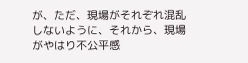が、ただ、現場がそれぞれ混乱しないように、それから、現場がやはり不公平感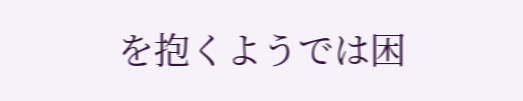を抱くようでは困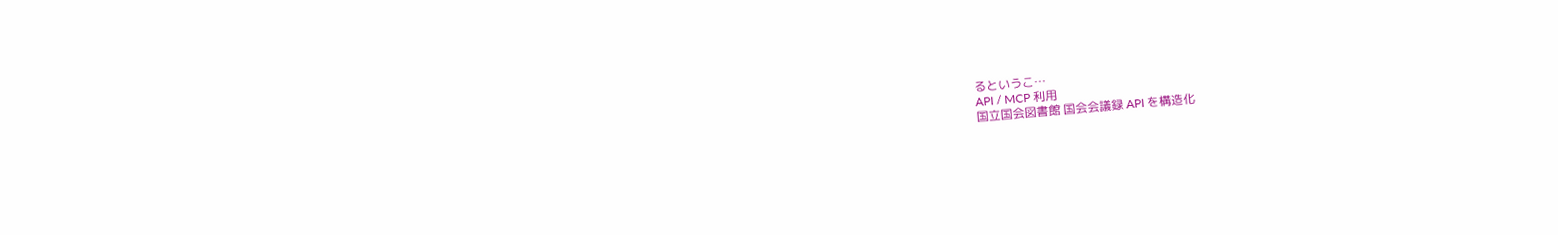るというこ…
API / MCP 利用
国立国会図書館 国会会議録 API を構造化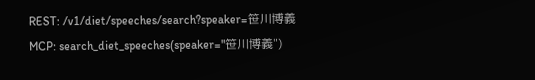REST: /v1/diet/speeches/search?speaker=笹川博義
MCP: search_diet_speeches(speaker="笹川博義")